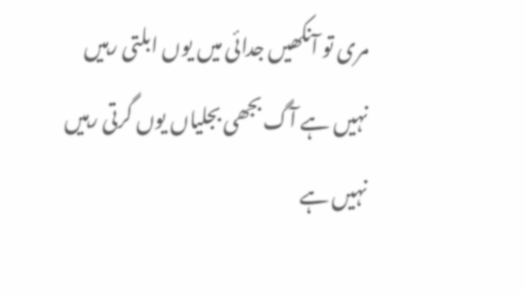مری تو آنکھیں جدائی میں یوں ابلتی رہیں
نہیں ہے آگ بجھی بجلیاں یوں گرتی رہیں
نہیں ہے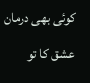کوئی بھی درمان عشق کا تو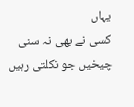یہاں
کسی نے بھی نہ سنی چیخیں جو نکلتی رہیں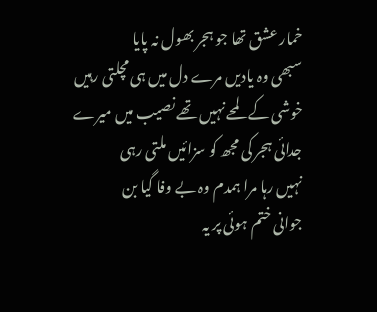خمار عشق تھا جو ہجر بھول نہ پایا
سبھی وہ یادیں مرے دل میں ہی مچلتی رہیں
خوشی کے لمحے نہیں تھے نصیب میں میرے
جدائی ہجر کی مجھ کو سزائیں ملتی رہی
نہیں رہا مرا ہمدم وہ بے وفا گیا بن
جوانی ختم ہوئی پر یہ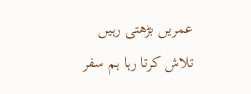عمریں بڑھتی رہیں
تلاش کرتا رہا ہم سفر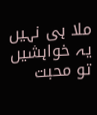ملا ہی نہیں
یہ خواہشیں تو محبت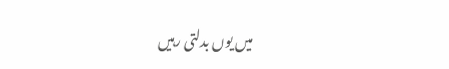میں یوں بدلتی رہیں